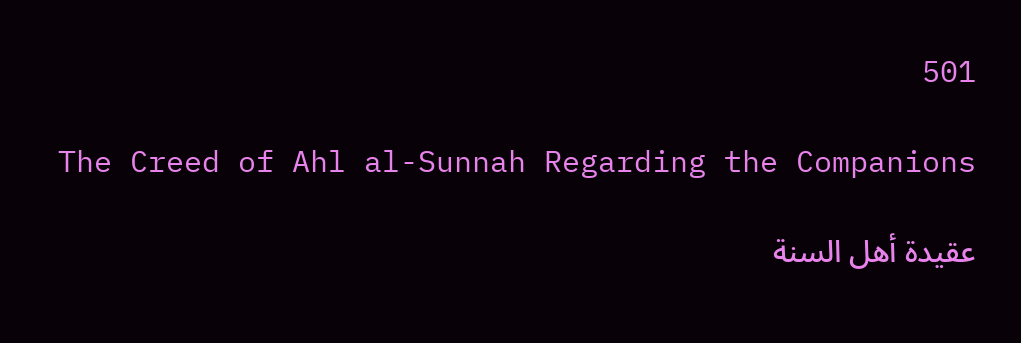501

The Creed of Ahl al-Sunnah Regarding the Companions

عقيدة أهل السنة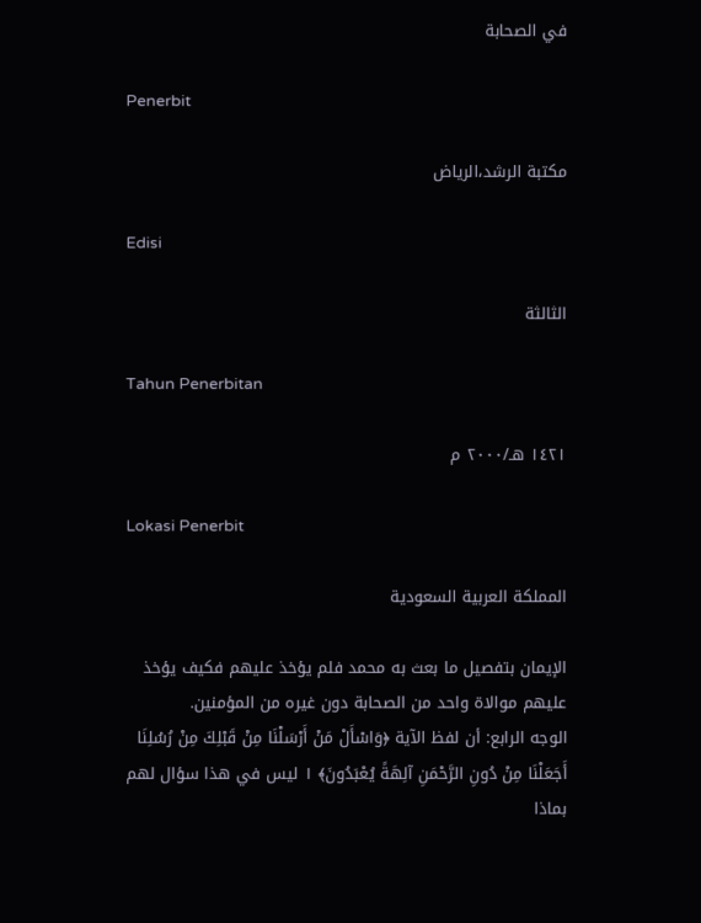في الصحابة

Penerbit

مكتبة الرشد،الرياض

Edisi

الثالثة

Tahun Penerbitan

١٤٢١ هـ/٢٠٠٠ م

Lokasi Penerbit

المملكة العربية السعودية

الإيمان بتفصيل ما بعث به محمد فلم يؤخذ عليهم فكيف يؤخذ عليهم موالاة واحد من الصحابة دون غيره من المؤمنين.
الوجه الرابع: أن لفظ الآية ﴿وَاسْأَلْ مَنْ أَرْسَلْنَا مِنْ قَبْلِكَ مِنْ رُسُلِنَا أَجَعَلْنَا مِنْ دُونِ الرَّحْمَنِ آلِهَةً يُعْبَدُونَ﴾ ١ ليس في هذا سؤال لهم بماذا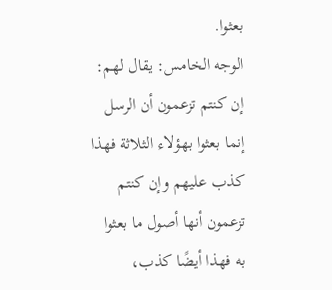بعثوا.
الوجه الخامس: يقال لهم: إن كنتم تزعمون أن الرسل إنما بعثوا بهؤلاء الثلاثة فهذا كذب عليهم وإن كنتم تزعمون أنها أصول ما بعثوا به فهذا أيضًا كذب،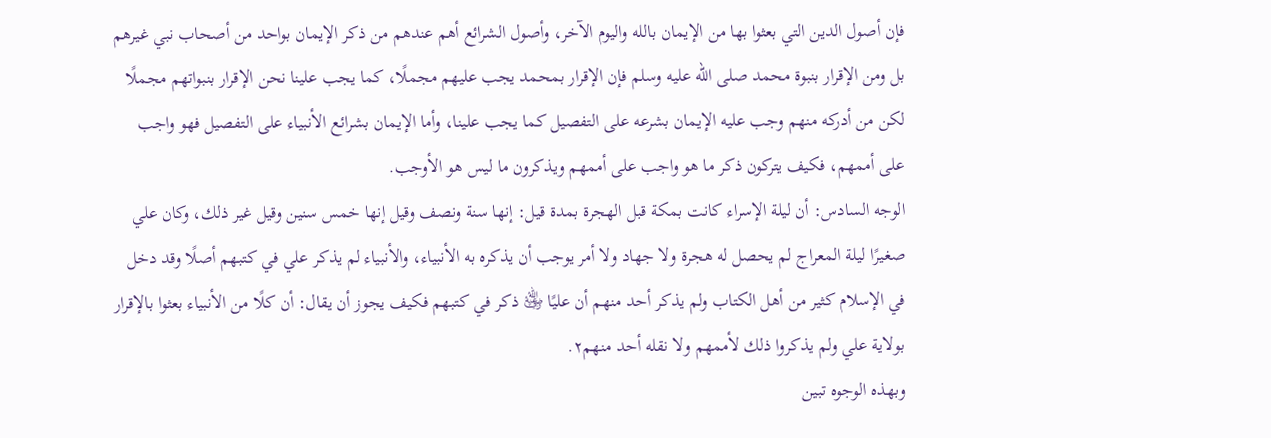فإن أصول الدين التي بعثوا بها من الإيمان بالله واليوم الآخر، وأصول الشرائع أهم عندهم من ذكر الإيمان بواحد من أصحاب نبي غيرهم بل ومن الإقرار بنبوة محمد صلى الله عليه وسلم فإن الإقرار بمحمد يجب عليهم مجملًا، كما يجب علينا نحن الإقرار بنبواتهم مجملًا لكن من أدركه منهم وجب عليه الإيمان بشرعه على التفصيل كما يجب علينا، وأما الإيمان بشرائع الأنبياء على التفصيل فهو واجب على أممهم، فكيف يتركون ذكر ما هو واجب على أممهم ويذكرون ما ليس هو الأوجب.
الوجه السادس: أن ليلة الإسراء كانت بمكة قبل الهجرة بمدة قيل: إنها سنة ونصف وقيل إنها خمس سنين وقيل غير ذلك، وكان علي صغيرًا ليلة المعراج لم يحصل له هجرة ولا جهاد ولا أمر يوجب أن يذكره به الأنبياء، والأنبياء لم يذكر علي في كتبهم أصلًا وقد دخل في الإسلام كثير من أهل الكتاب ولم يذكر أحد منهم أن عليًا ﵁ ذكر في كتبهم فكيف يجوز أن يقال: أن كلًا من الأنبياء بعثوا بالإقرار بولاية علي ولم يذكروا ذلك لأممهم ولا نقله أحد منهم٢.
وبهذه الوجوه تبين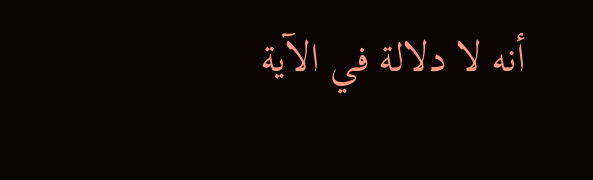أنه لا دلالة في الآية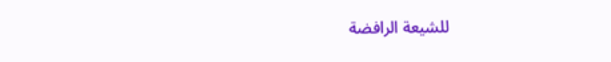للشيعة الرافضة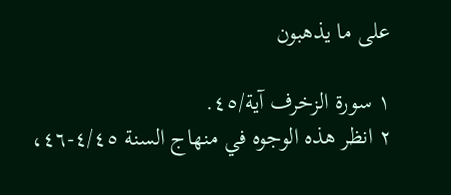على ما يذهبون

١ سورة الزخرف آية/٤٥.
٢ انظر هذه الوجوه في منهاج السنة ٤/٤٥-٤٦،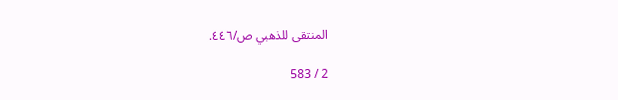المنتقى للذهبي ص/٤٤٦.

2 / 583